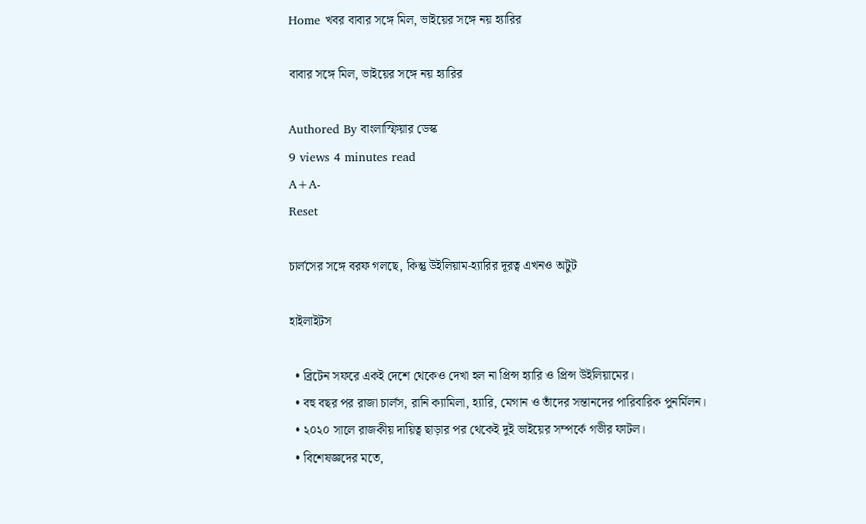Home খবর বাবার সঙ্গে মিল, ভাইয়ের সঙ্গে নয় হ্যারির

বাবার সঙ্গে মিল, ভাইয়ের সঙ্গে নয় হ্যারির

Authored By বাংলাস্ফিয়ার ডেস্ক
9 views 4 minutes read
A+A-
Reset

চার্লসের সঙ্গে বরফ গলছে, কিন্তু উইলিয়াম-হ্যারির দূরত্ব এখনও অটুট

হাইলাইটস

  • ব্রিটেন সফরে একই দেশে থেকেও দেখা হল না প্রিন্স হ্যারি ও প্রিন্স উইলিয়ামের।
  • বহু বছর পর রাজা চার্লস, রানি ক্যামিলা, হ্যারি, মেগান ও তাঁদের সন্তানদের পারিবারিক পুনর্মিলন।
  • ২০২০ সালে রাজকীয় দায়িত্ব ছাড়ার পর থেকেই দুই ভাইয়ের সম্পর্কে গভীর ফাটল।
  • বিশেষজ্ঞদের মতে,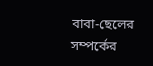বাবা-ছেলের সম্পর্কের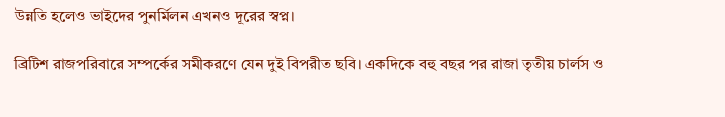উন্নতি হলেও ভাইদের পুনর্মিলন এখনও দূরের স্বপ্ন।

ব্রিটিশ রাজপরিবারে সম্পর্কের সমীকরণে যেন দুই বিপরীত ছবি। একদিকে বহু বছর পর রাজা তৃতীয় চার্লস ও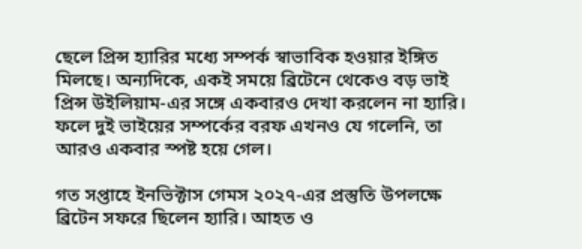ছেলে প্রিন্স হ্যারির মধ্যে সম্পর্ক স্বাভাবিক হওয়ার ইঙ্গিত মিলছে। অন্যদিকে, একই সময়ে ব্রিটেনে থেকেও বড় ভাই প্রিন্স উইলিয়াম-এর সঙ্গে একবারও দেখা করলেন না হ্যারি। ফলে দুই ভাইয়ের সম্পর্কের বরফ এখনও যে গলেনি, তা আরও একবার স্পষ্ট হয়ে গেল।

গত সপ্তাহে ইনভিক্টাস গেমস ২০২৭-এর প্রস্তুতি উপলক্ষে ব্রিটেন সফরে ছিলেন হ্যারি। আহত ও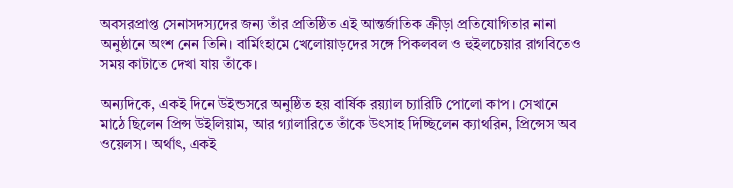অবসরপ্রাপ্ত সেনাসদস্যদের জন্য তাঁর প্রতিষ্ঠিত এই আন্তর্জাতিক ক্রীড়া প্রতিযোগিতার নানা অনুষ্ঠানে অংশ নেন তিনি। বার্মিংহামে খেলোয়াড়দের সঙ্গে পিকলবল ও হুইলচেয়ার রাগবিতেও সময় কাটাতে দেখা যায় তাঁকে।

অন্যদিকে, একই দিনে উইন্ডসরে অনুষ্ঠিত হয় বার্ষিক রয়্যাল চ্যারিটি পোলো কাপ। সেখানে মাঠে ছিলেন প্রিন্স উইলিয়াম, আর গ্যালারিতে তাঁকে উৎসাহ দিচ্ছিলেন ক্যাথরিন, প্রিন্সেস অব ওয়েলস। অর্থাৎ, একই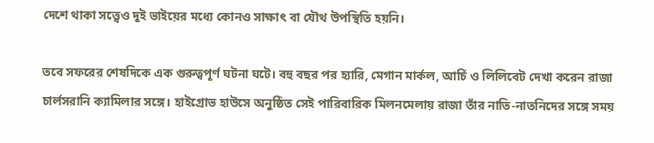দেশে থাকা সত্ত্বেও দুই ভাইয়ের মধ্যে কোনও সাক্ষাৎ বা যৌথ উপস্থিতি হয়নি।

তবে সফরের শেষদিকে এক গুরুত্বপূর্ণ ঘটনা ঘটে। বহু বছর পর হ্যারি, মেগান মার্কল, আর্চি ও লিলিবেট দেখা করেন রাজা চার্লসরানি ক্যামিলার সঙ্গে। হাইগ্রোভ হাউসে অনুষ্ঠিত সেই পারিবারিক মিলনমেলায় রাজা তাঁর নাতি-নাতনিদের সঙ্গে সময়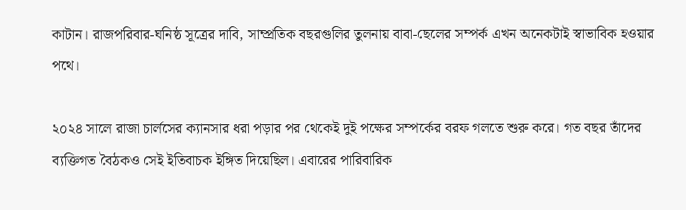কাটান। রাজপরিবার-ঘনিষ্ঠ সূত্রের দাবি, সাম্প্রতিক বছরগুলির তুলনায় বাবা-ছেলের সম্পর্ক এখন অনেকটাই স্বাভাবিক হওয়ার পথে।

২০২৪ সালে রাজা চার্লসের ক্যানসার ধরা পড়ার পর থেকেই দুই পক্ষের সম্পর্কের বরফ গলতে শুরু করে। গত বছর তাঁদের ব্যক্তিগত বৈঠকও সেই ইতিবাচক ইঙ্গিত দিয়েছিল। এবারের পারিবারিক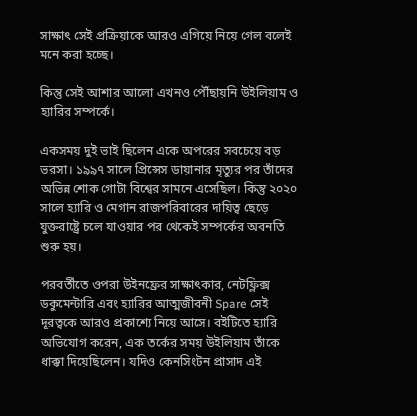সাক্ষাৎ সেই প্রক্রিয়াকে আরও এগিয়ে নিয়ে গেল বলেই মনে করা হচ্ছে।

কিন্তু সেই আশার আলো এখনও পৌঁছায়নি উইলিয়াম ও হ্যারির সম্পর্কে।

একসময় দুই ভাই ছিলেন একে অপরের সবচেয়ে বড় ভরসা। ১৯৯৭ সালে প্রিন্সেস ডায়ানার মৃত্যুর পর তাঁদের অভিন্ন শোক গোটা বিশ্বের সামনে এসেছিল। কিন্তু ২০২০ সালে হ্যারি ও মেগান রাজপরিবারের দায়িত্ব ছেড়ে যুক্তরাষ্ট্রে চলে যাওয়ার পর থেকেই সম্পর্কের অবনতি শুরু হয়।

পরবর্তীতে ওপরা উইনফ্রের সাক্ষাৎকার, নেটফ্লিক্স ডকুমেন্টারি এবং হ্যারির আত্মজীবনী Spare সেই দূরত্বকে আরও প্রকাশ্যে নিয়ে আসে। বইটিতে হ্যারি অভিযোগ করেন, এক তর্কের সময় উইলিয়াম তাঁকে ধাক্কা দিয়েছিলেন। যদিও কেনসিংটন প্রাসাদ এই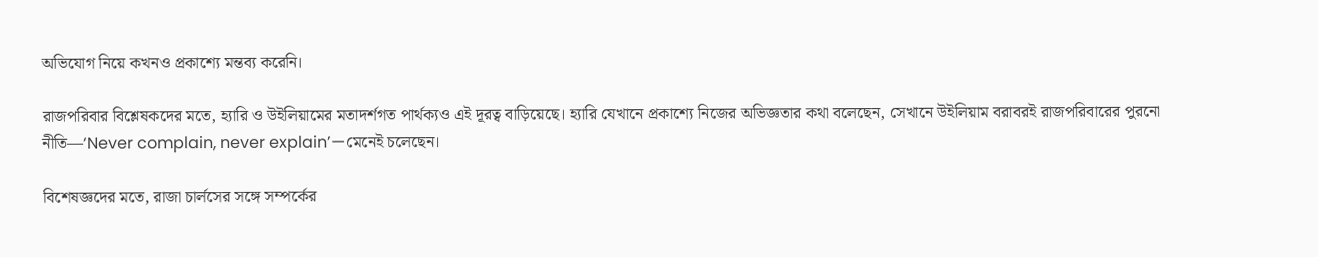অভিযোগ নিয়ে কখনও প্রকাশ্যে মন্তব্য করেনি।

রাজপরিবার বিশ্লেষকদের মতে, হ্যারি ও উইলিয়ামের মতাদর্শগত পার্থক্যও এই দূরত্ব বাড়িয়েছে। হ্যারি যেখানে প্রকাশ্যে নিজের অভিজ্ঞতার কথা বলেছেন, সেখানে উইলিয়াম বরাবরই রাজপরিবারের পুরনো নীতি—‘Never complain, never explain’—মেনেই চলেছেন।

বিশেষজ্ঞদের মতে, রাজা চার্লসের সঙ্গে সম্পর্কের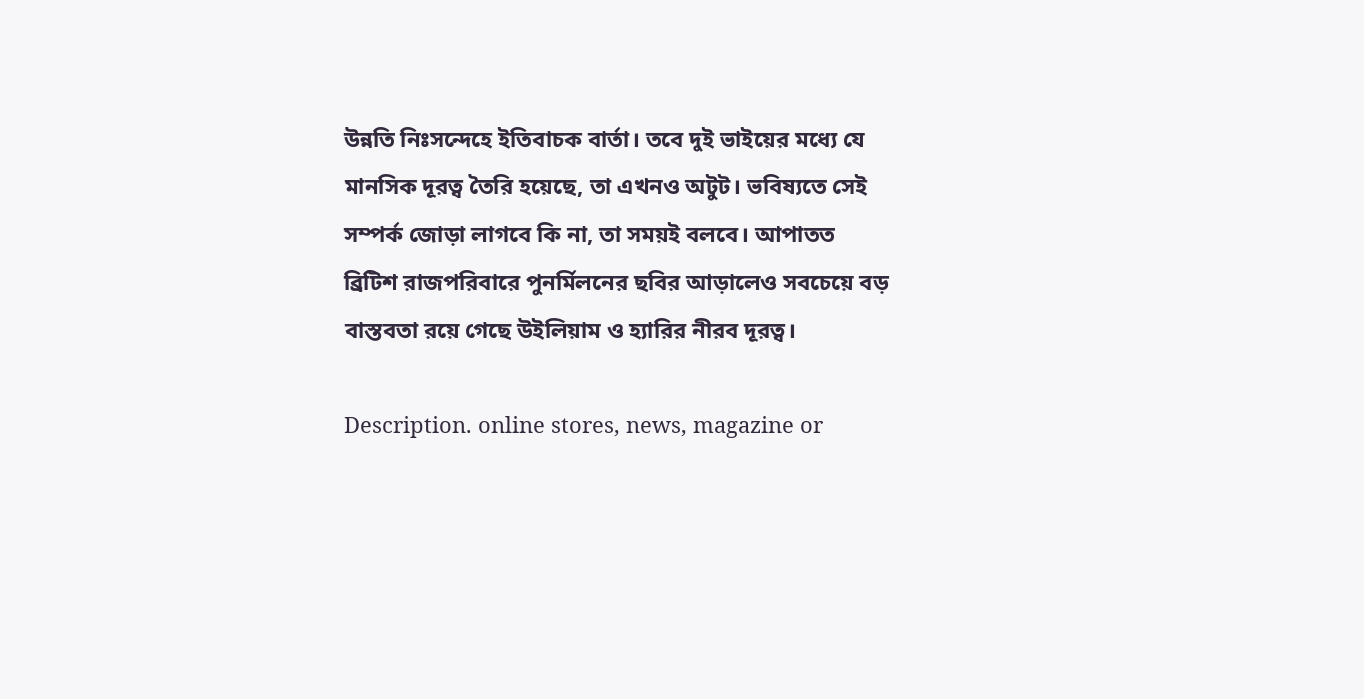উন্নতি নিঃসন্দেহে ইতিবাচক বার্তা। তবে দুই ভাইয়ের মধ্যে যে মানসিক দূরত্ব তৈরি হয়েছে, তা এখনও অটুট। ভবিষ্যতে সেই সম্পর্ক জোড়া লাগবে কি না, তা সময়ই বলবে। আপাতত ব্রিটিশ রাজপরিবারে পুনর্মিলনের ছবির আড়ালেও সবচেয়ে বড় বাস্তবতা রয়ে গেছে উইলিয়াম ও হ্যারির নীরব দূরত্ব।

Description. online stores, news, magazine or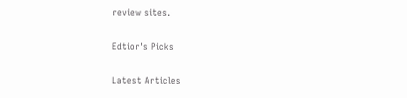review sites.

Edtior's Picks

Latest Articles